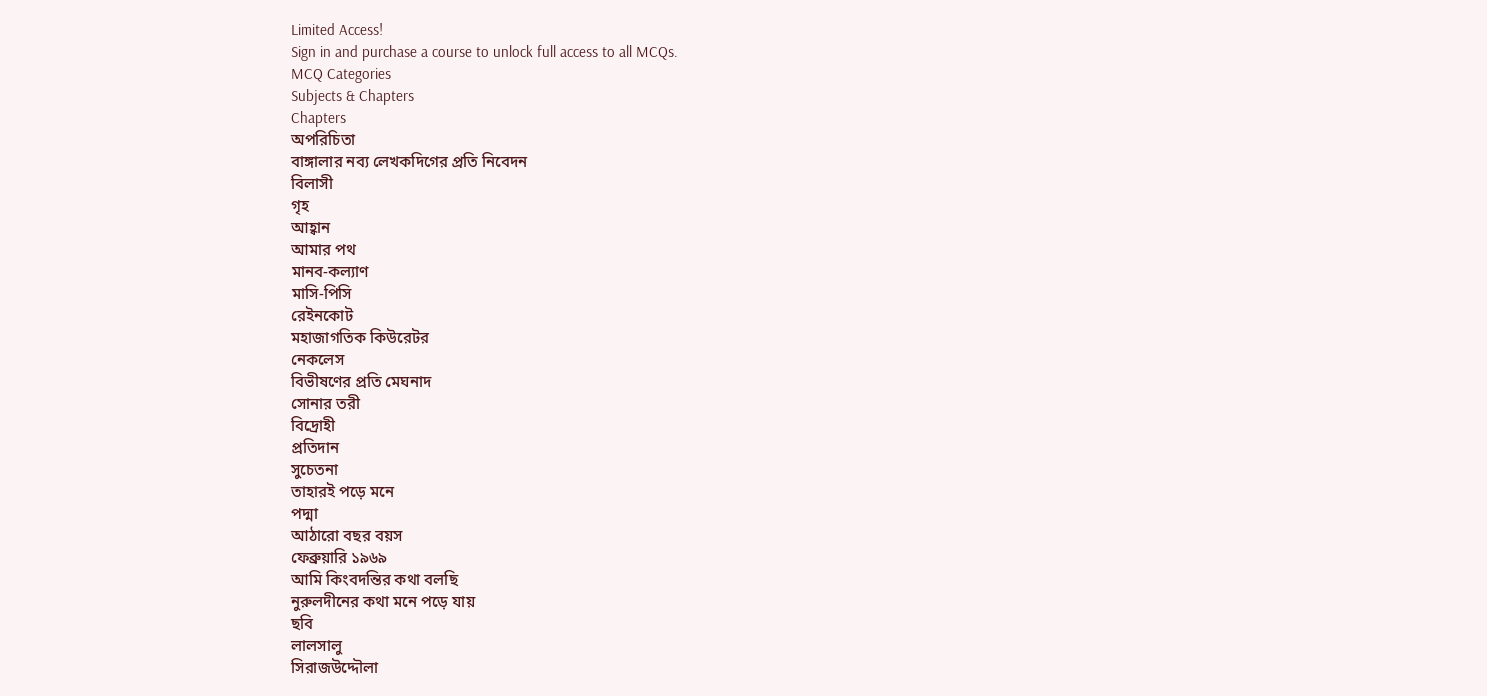Limited Access!
Sign in and purchase a course to unlock full access to all MCQs.
MCQ Categories
Subjects & Chapters
Chapters
অপরিচিতা
বাঙ্গালার নব্য লেখকদিগের প্রতি নিবেদন
বিলাসী
গৃহ
আহ্বান
আমার পথ
মানব-কল্যাণ
মাসি-পিসি
রেইনকোট
মহাজাগতিক কিউরেটর
নেকলেস
বিভীষণের প্রতি মেঘনাদ
সোনার তরী
বিদ্রোহী
প্রতিদান
সুচেতনা
তাহারই পড়ে মনে
পদ্মা
আঠারো বছর বয়স
ফেব্রুয়ারি ১৯৬৯
আমি কিংবদন্তির কথা বলছি
নুরুলদীনের কথা মনে পড়ে যায়
ছবি
লালসালু
সিরাজউদ্দৌলা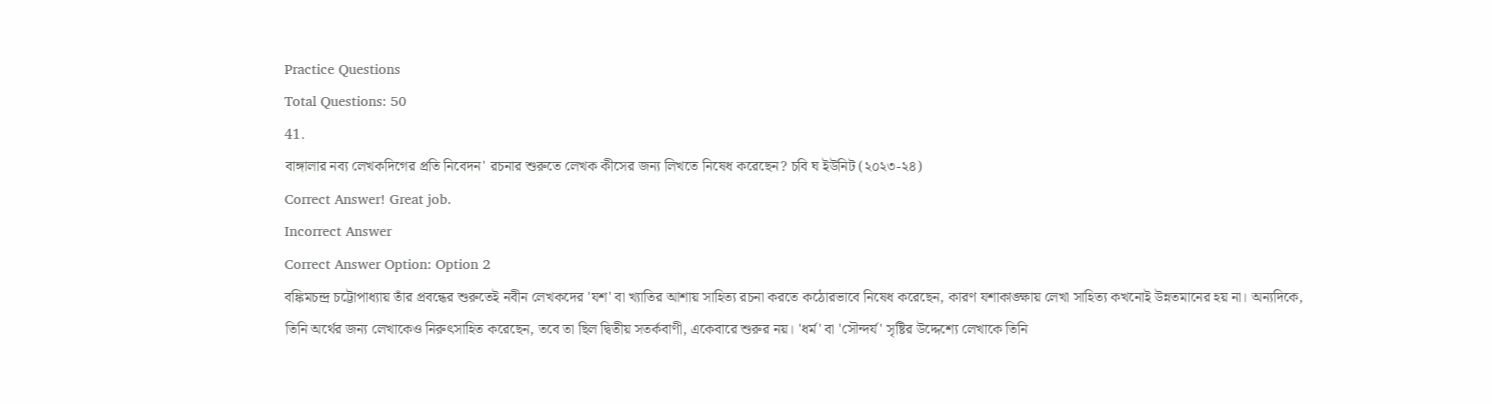Practice Questions
Total Questions: 50
41.
বাঙ্গালার নব্য লেখকদিগের প্রতি নিবেদন' রচনার শুরুতে লেখক কীসের জন্য লিখতে নিষেধ করেছেন? চবি ঘ ইউনিট (২০২৩-২৪)
Correct Answer! Great job.
Incorrect Answer
Correct Answer Option: Option 2
বঙ্কিমচন্দ্র চট্টোপাধ্যায় তাঁর প্রবন্ধের শুরুতেই নবীন লেখকদের 'যশ' বা খ্যাতির আশায় সাহিত্য রচনা করতে কঠোরভাবে নিষেধ করেছেন, কারণ যশাকাঙ্ক্ষায় লেখা সাহিত্য কখনোই উন্নতমানের হয় না। অন্যদিকে, তিনি অর্থের জন্য লেখাকেও নিরুৎসাহিত করেছেন, তবে তা ছিল দ্বিতীয় সতর্কবাণী, একেবারে শুরুর নয়। 'ধর্ম' বা 'সৌন্দর্য' সৃষ্টির উদ্দেশ্যে লেখাকে তিনি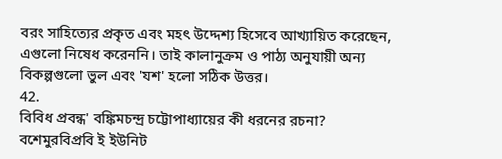বরং সাহিত্যের প্রকৃত এবং মহৎ উদ্দেশ্য হিসেবে আখ্যায়িত করেছেন, এগুলো নিষেধ করেননি। তাই কালানুক্রম ও পাঠ্য অনুযায়ী অন্য বিকল্পগুলো ভুল এবং 'যশ' হলো সঠিক উত্তর।
42.
বিবিধ প্রবন্ধ' বঙ্কিমচন্দ্র চট্টোপাধ্যায়ের কী ধরনের রচনা? বশেমুরবিপ্রবি ই ইউনিট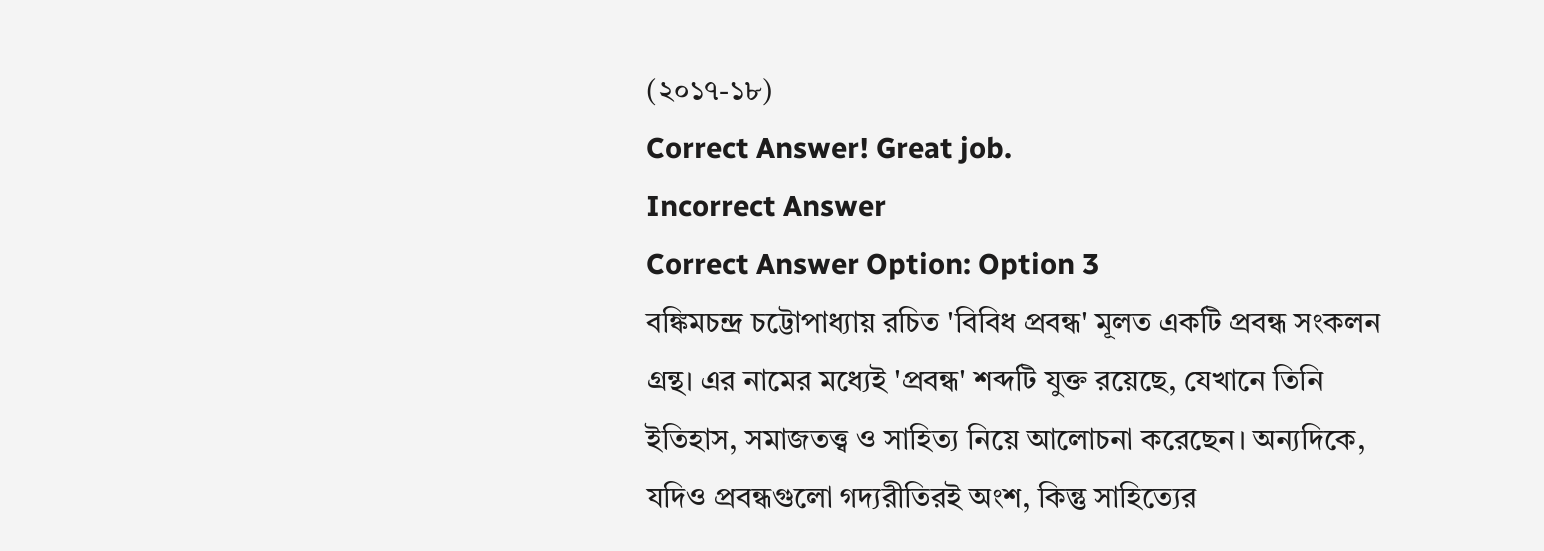(২০১৭-১৮)
Correct Answer! Great job.
Incorrect Answer
Correct Answer Option: Option 3
বঙ্কিমচন্দ্র চট্টোপাধ্যায় রচিত 'বিবিধ প্রবন্ধ' মূলত একটি প্রবন্ধ সংকলন গ্রন্থ। এর নামের মধ্যেই 'প্রবন্ধ' শব্দটি যুক্ত রয়েছে, যেখানে তিনি ইতিহাস, সমাজতত্ত্ব ও সাহিত্য নিয়ে আলোচনা করেছেন। অন্যদিকে, যদিও প্রবন্ধগুলো গদ্যরীতিরই অংশ, কিন্তু সাহিত্যের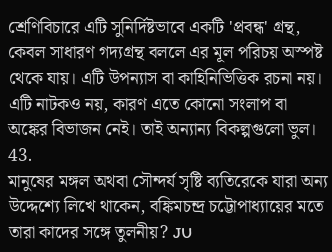শ্রেণিবিচারে এটি সুনির্দিষ্টভাবে একটি 'প্রবন্ধ' গ্রন্থ, কেবল সাধারণ গদ্যগ্রন্থ বললে এর মূল পরিচয় অস্পষ্ট থেকে যায়। এটি উপন্যাস বা কাহিনিভিত্তিক রচনা নয়। এটি নাটকও নয়, কারণ এতে কোনো সংলাপ বা অঙ্কের বিভাজন নেই। তাই অন্যান্য বিকল্পগুলো ভুল।
43.
মানুষের মঙ্গল অথবা সৌন্দর্য সৃষ্টি ব্যতিরেকে যারা অন্য উদ্দেশ্যে লিখে থাকেন, বঙ্কিমচন্দ্র চট্টোপাধ্যায়ের মতে তারা কাদের সঙ্গে তুলনীয়? JU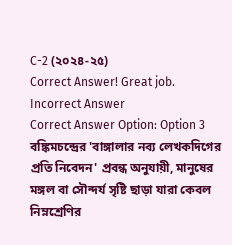C-2 (২০২৪-২৫)
Correct Answer! Great job.
Incorrect Answer
Correct Answer Option: Option 3
বঙ্কিমচন্দ্রের 'বাঙ্গালার নব্য লেখকদিগের প্রতি নিবেদন' প্রবন্ধ অনুযায়ী, মানুষের মঙ্গল বা সৌন্দর্য সৃষ্টি ছাড়া যারা কেবল নিম্নশ্রেণির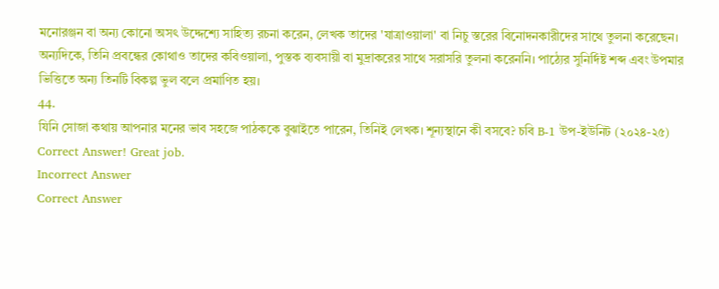মনোরঞ্জন বা অন্য কোনো অসৎ উদ্দেশ্যে সাহিত্য রচনা করেন, লেখক তাদের 'যাত্রাওয়ালা' বা নিচু স্তরের বিনোদনকারীদের সাথে তুলনা করেছেন। অন্যদিকে, তিনি প্রবন্ধের কোথাও তাদের কবিওয়ালা, পুস্তক ব্যবসায়ী বা মুদ্রাকরের সাথে সরাসরি তুলনা করেননি। পাঠ্যের সুনির্দিষ্ট শব্দ এবং উপমার ভিত্তিতে অন্য তিনটি বিকল্প ভুল বলে প্রমাণিত হয়।
44.
যিনি সোজা কথায় আপনার মনের ভাব সহজে পাঠককে বুঝাইতে পারেন, তিনিই লেখক। শূন্যস্থানে কী বসবে? চবি B-1 উপ-ইউনিট (২০২৪-২৫)
Correct Answer! Great job.
Incorrect Answer
Correct Answer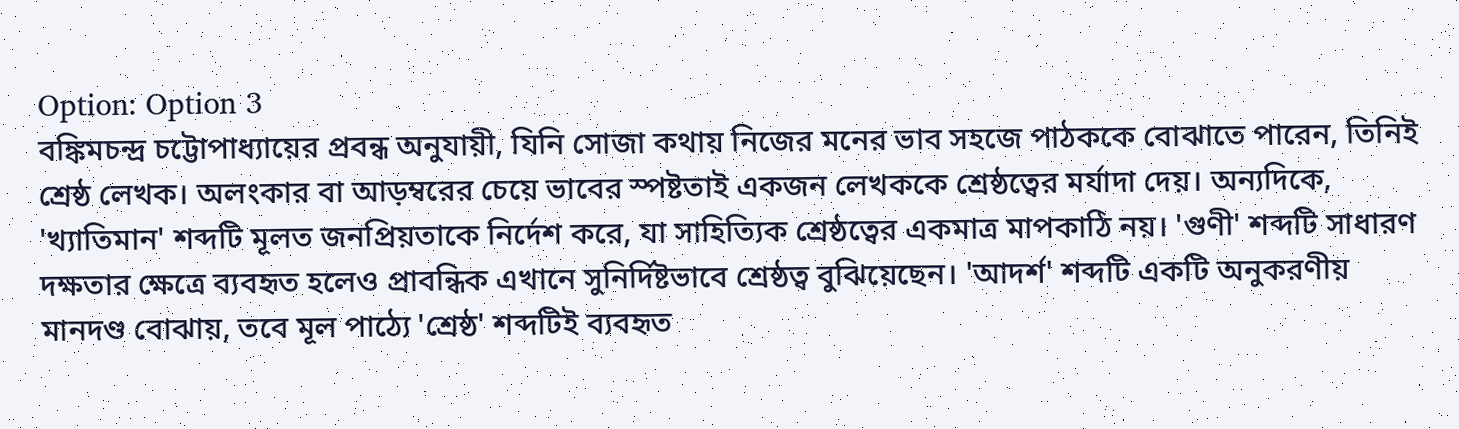Option: Option 3
বঙ্কিমচন্দ্র চট্টোপাধ্যায়ের প্রবন্ধ অনুযায়ী, যিনি সোজা কথায় নিজের মনের ভাব সহজে পাঠককে বোঝাতে পারেন, তিনিই শ্রেষ্ঠ লেখক। অলংকার বা আড়ম্বরের চেয়ে ভাবের স্পষ্টতাই একজন লেখককে শ্রেষ্ঠত্বের মর্যাদা দেয়। অন্যদিকে, 'খ্যাতিমান' শব্দটি মূলত জনপ্রিয়তাকে নির্দেশ করে, যা সাহিত্যিক শ্রেষ্ঠত্বের একমাত্র মাপকাঠি নয়। 'গুণী' শব্দটি সাধারণ দক্ষতার ক্ষেত্রে ব্যবহৃত হলেও প্রাবন্ধিক এখানে সুনির্দিষ্টভাবে শ্রেষ্ঠত্ব বুঝিয়েছেন। 'আদর্শ' শব্দটি একটি অনুকরণীয় মানদণ্ড বোঝায়, তবে মূল পাঠ্যে 'শ্রেষ্ঠ' শব্দটিই ব্যবহৃত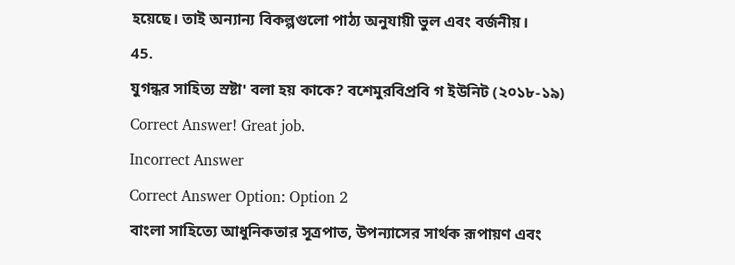হয়েছে। তাই অন্যান্য বিকল্পগুলো পাঠ্য অনুযায়ী ভুল এবং বর্জনীয়।
45.
যুগন্ধর সাহিত্য স্রষ্টা' বলা হয় কাকে? বশেমুরবিপ্রবি গ ইউনিট (২০১৮-১৯)
Correct Answer! Great job.
Incorrect Answer
Correct Answer Option: Option 2
বাংলা সাহিত্যে আধুনিকতার সূত্রপাত, উপন্যাসের সার্থক রূপায়ণ এবং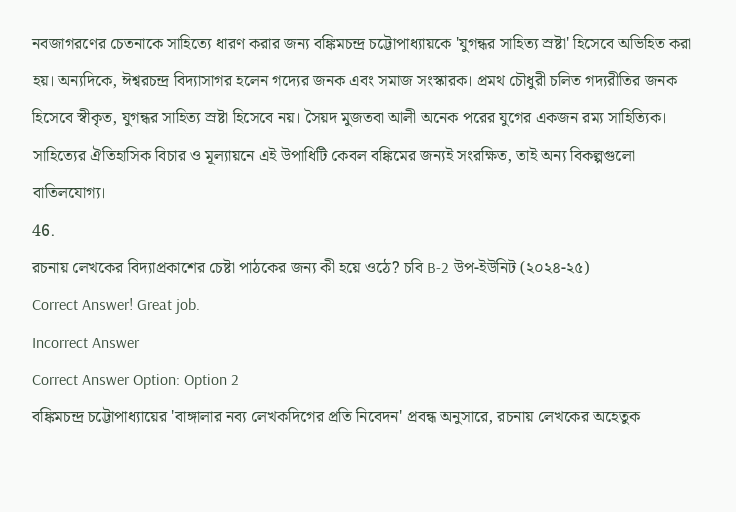নবজাগরণের চেতনাকে সাহিত্যে ধারণ করার জন্য বঙ্কিমচন্দ্র চট্টোপাধ্যায়কে 'যুগন্ধর সাহিত্য স্রষ্টা' হিসেবে অভিহিত করা হয়। অন্যদিকে, ঈশ্বরচন্দ্র বিদ্যাসাগর হলেন গদ্যের জনক এবং সমাজ সংস্কারক। প্রমথ চৌধুরী চলিত গদ্যরীতির জনক হিসেবে স্বীকৃত, যুগন্ধর সাহিত্য স্রষ্টা হিসেবে নয়। সৈয়দ মুজতবা আলী অনেক পরের যুগের একজন রম্য সাহিত্যিক। সাহিত্যের ঐতিহাসিক বিচার ও মূল্যায়নে এই উপাধিটি কেবল বঙ্কিমের জন্যই সংরক্ষিত, তাই অন্য বিকল্পগুলো বাতিলযোগ্য।
46.
রচনায় লেখকের বিদ্যাপ্রকাশের চেষ্টা পাঠকের জন্য কী হয়ে ওঠে? চবি B-2 উপ-ইউনিট (২০২৪-২৫)
Correct Answer! Great job.
Incorrect Answer
Correct Answer Option: Option 2
বঙ্কিমচন্দ্র চট্টোপাধ্যায়ের 'বাঙ্গালার নব্য লেখকদিগের প্রতি নিবেদন' প্রবন্ধ অনুসারে, রচনায় লেখকের অহেতুক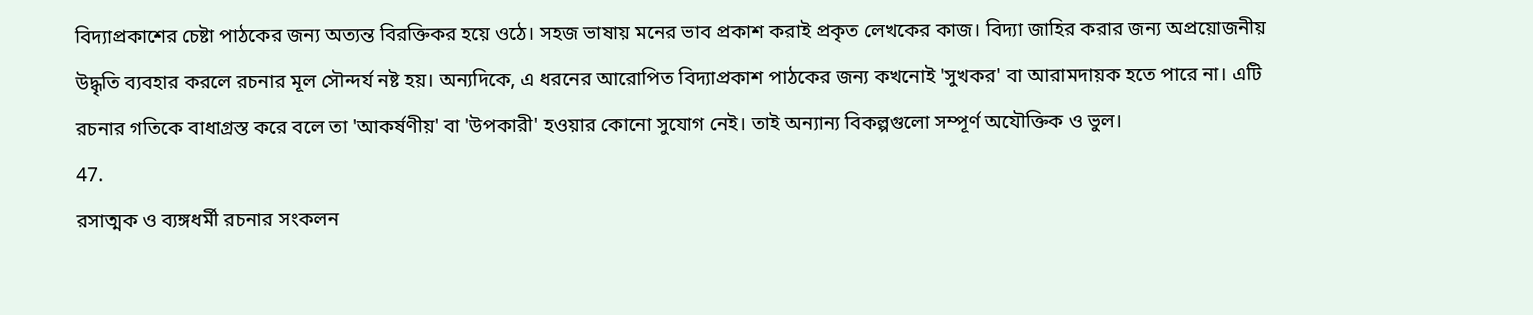বিদ্যাপ্রকাশের চেষ্টা পাঠকের জন্য অত্যন্ত বিরক্তিকর হয়ে ওঠে। সহজ ভাষায় মনের ভাব প্রকাশ করাই প্রকৃত লেখকের কাজ। বিদ্যা জাহির করার জন্য অপ্রয়োজনীয় উদ্ধৃতি ব্যবহার করলে রচনার মূল সৌন্দর্য নষ্ট হয়। অন্যদিকে, এ ধরনের আরোপিত বিদ্যাপ্রকাশ পাঠকের জন্য কখনোই 'সুখকর' বা আরামদায়ক হতে পারে না। এটি রচনার গতিকে বাধাগ্রস্ত করে বলে তা 'আকর্ষণীয়' বা 'উপকারী' হওয়ার কোনো সুযোগ নেই। তাই অন্যান্য বিকল্পগুলো সম্পূর্ণ অযৌক্তিক ও ভুল।
47.
রসাত্মক ও ব্যঙ্গধর্মী রচনার সংকলন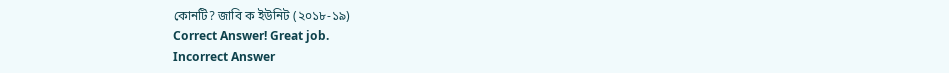কোনটি? জাবি ক ইউনিট (২০১৮-১৯)
Correct Answer! Great job.
Incorrect Answer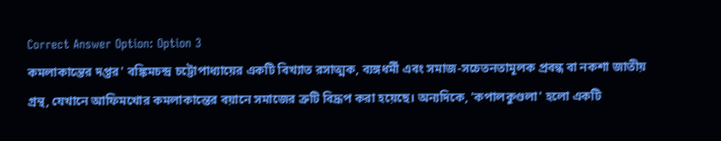Correct Answer Option: Option 3
কমলাকান্তের দপ্তর' বঙ্কিমচন্দ্র চট্টোপাধ্যায়ের একটি বিখ্যাত রসাত্মক, ব্যঙ্গধর্মী এবং সমাজ-সচেতনতামূলক প্রবন্ধ বা নকশা জাতীয় গ্রন্থ, যেখানে আফিমখোর কমলাকান্তের বয়ানে সমাজের ত্রুটি বিদ্রূপ করা হয়েছে। অন্যদিকে, 'কপালকুণ্ডলা' হলো একটি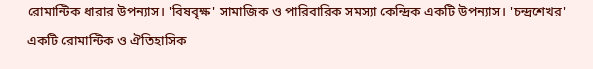রোমান্টিক ধারার উপন্যাস। 'বিষবৃক্ষ' সামাজিক ও পারিবারিক সমস্যা কেন্দ্রিক একটি উপন্যাস। 'চন্দ্রশেখর' একটি রোমান্টিক ও ঐতিহাসিক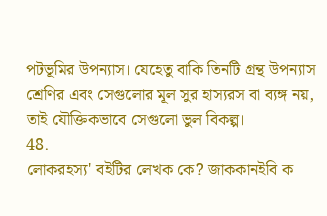পটভূমির উপন্যাস। যেহেতু বাকি তিনটি গ্রন্থ উপন্যাস শ্রেণির এবং সেগুলোর মূল সুর হাস্যরস বা ব্যঙ্গ নয়, তাই যৌক্তিকভাবে সেগুলো ভুল বিকল্প।
48.
লোকরহস্য' বইটির লেখক কে? জাককানইবি ক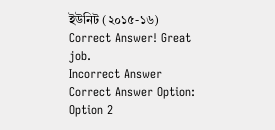ইউনিট (২০১৫-১৬)
Correct Answer! Great job.
Incorrect Answer
Correct Answer Option: Option 2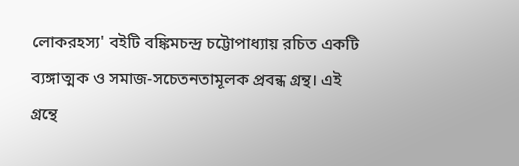লোকরহস্য' বইটি বঙ্কিমচন্দ্র চট্টোপাধ্যায় রচিত একটি ব্যঙ্গাত্মক ও সমাজ-সচেতনতামূলক প্রবন্ধ গ্রন্থ। এই গ্রন্থে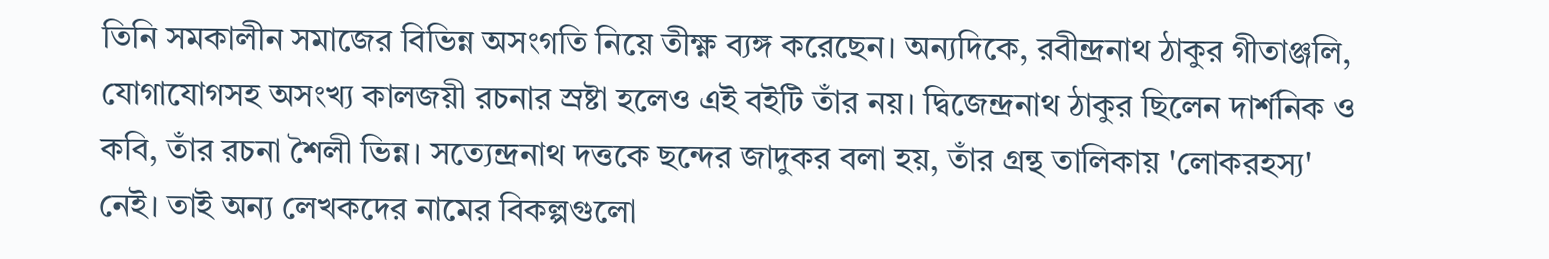তিনি সমকালীন সমাজের বিভিন্ন অসংগতি নিয়ে তীক্ষ্ণ ব্যঙ্গ করেছেন। অন্যদিকে, রবীন্দ্রনাথ ঠাকুর গীতাঞ্জলি, যোগাযোগসহ অসংখ্য কালজয়ী রচনার স্রষ্টা হলেও এই বইটি তাঁর নয়। দ্বিজেন্দ্রনাথ ঠাকুর ছিলেন দার্শনিক ও কবি, তাঁর রচনা শৈলী ভিন্ন। সত্যেন্দ্রনাথ দত্তকে ছন্দের জাদুকর বলা হয়, তাঁর গ্রন্থ তালিকায় 'লোকরহস্য' নেই। তাই অন্য লেখকদের নামের বিকল্পগুলো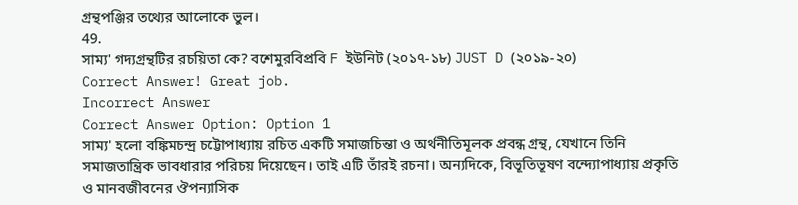গ্রন্থপঞ্জির তথ্যের আলোকে ভুল।
49.
সাম্য' গদ্যগ্রন্থটির রচয়িতা কে? বশেমুরবিপ্রবি F ইউনিট (২০১৭-১৮) JUST D (২০১৯-২০)
Correct Answer! Great job.
Incorrect Answer
Correct Answer Option: Option 1
সাম্য' হলো বঙ্কিমচন্দ্র চট্টোপাধ্যায় রচিত একটি সমাজচিন্তা ও অর্থনীতিমূলক প্রবন্ধ গ্রন্থ, যেখানে তিনি সমাজতান্ত্রিক ভাবধারার পরিচয় দিয়েছেন। তাই এটি তাঁরই রচনা। অন্যদিকে, বিভূতিভূষণ বন্দ্যোপাধ্যায় প্রকৃতি ও মানবজীবনের ঔপন্যাসিক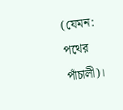(যেমন: পথের পাঁচালী)।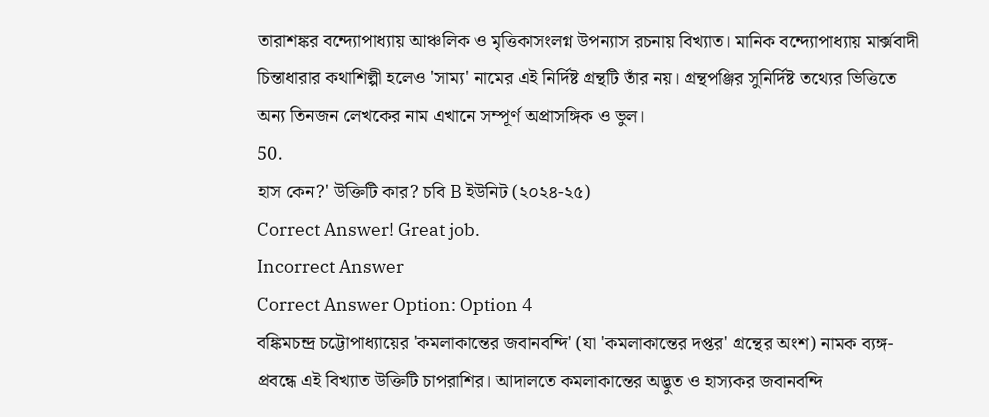তারাশঙ্কর বন্দ্যোপাধ্যায় আঞ্চলিক ও মৃত্তিকাসংলগ্ন উপন্যাস রচনায় বিখ্যাত। মানিক বন্দ্যোপাধ্যায় মার্ক্সবাদী চিন্তাধারার কথাশিল্পী হলেও 'সাম্য' নামের এই নির্দিষ্ট গ্রন্থটি তাঁর নয়। গ্রন্থপঞ্জির সুনির্দিষ্ট তথ্যের ভিত্তিতে অন্য তিনজন লেখকের নাম এখানে সম্পূর্ণ অপ্রাসঙ্গিক ও ভুল।
50.
হাস কেন?' উক্তিটি কার? চবি B ইউনিট (২০২৪-২৫)
Correct Answer! Great job.
Incorrect Answer
Correct Answer Option: Option 4
বঙ্কিমচন্দ্র চট্টোপাধ্যায়ের 'কমলাকান্তের জবানবন্দি' (যা 'কমলাকান্তের দপ্তর' গ্রন্থের অংশ) নামক ব্যঙ্গ-প্রবন্ধে এই বিখ্যাত উক্তিটি চাপরাশির। আদালতে কমলাকান্তের অদ্ভুত ও হাস্যকর জবানবন্দি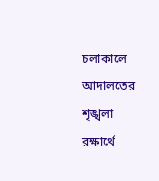চলাকালে আদালতের শৃঙ্খলা রক্ষার্থে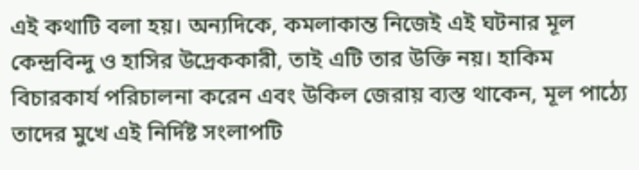এই কথাটি বলা হয়। অন্যদিকে, কমলাকান্ত নিজেই এই ঘটনার মূল কেন্দ্রবিন্দু ও হাসির উদ্রেককারী, তাই এটি তার উক্তি নয়। হাকিম বিচারকার্য পরিচালনা করেন এবং উকিল জেরায় ব্যস্ত থাকেন, মূল পাঠ্যে তাদের মুখে এই নির্দিষ্ট সংলাপটি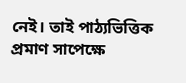নেই। তাই পাঠ্যভিত্তিক প্রমাণ সাপেক্ষে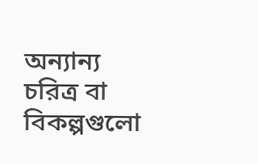অন্যান্য চরিত্র বা বিকল্পগুলো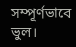সম্পূর্ণভাবে ভুল।